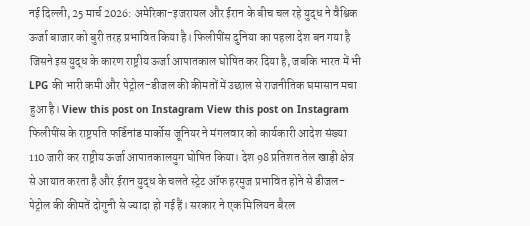नई दिल्ली, 25 मार्च 2026: अमेरिका-इजरायल और ईरान के बीच चल रहे युद्ध ने वैश्विक ऊर्जा बाजार को बुरी तरह प्रभावित किया है। फिलीपींस दुनिया का पहला देश बन गया है जिसने इस युद्ध के कारण राष्ट्रीय ऊर्जा आपातकाल घोषित कर दिया है, जबकि भारत में भी LPG की भारी कमी और पेट्रोल-डीजल की कीमतों में उछाल से राजनीतिक घमासान मचा हुआ है। View this post on Instagram View this post on Instagram फिलीपींस के राष्ट्रपति फर्डिनांड मार्कोस जूनियर ने मंगलवार को कार्यकारी आदेश संख्या 110 जारी कर राष्ट्रीय ऊर्जा आपातकालयुग घोषित किया। देश 98 प्रतिशत तेल खाड़ी क्षेत्र से आयात करता है और ईरान युद्ध के चलते स्ट्रेट ऑफ हरमुज प्रभावित होने से डीजल-पेट्रोल की कीमतें दोगुनी से ज्यादा हो गई हैं। सरकार ने एक मिलियन बैरल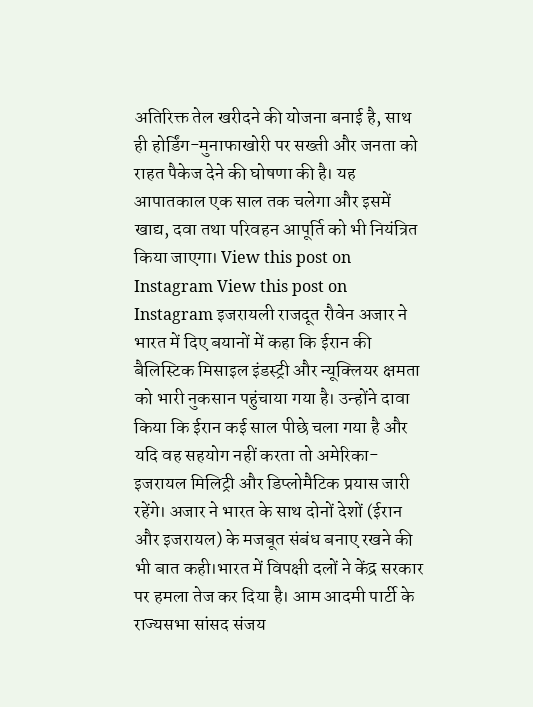अतिरिक्त तेल खरीदने की योजना बनाई है, साथ ही होर्डिंग-मुनाफाखोरी पर सख्ती और जनता को राहत पैकेज देने की घोषणा की है। यह आपातकाल एक साल तक चलेगा और इसमें खाद्य, दवा तथा परिवहन आपूर्ति को भी नियंत्रित किया जाएगा। View this post on Instagram View this post on Instagram इजरायली राजदूत रौवेन अजार ने भारत में दिए बयानों में कहा कि ईरान की बैलिस्टिक मिसाइल इंडस्ट्री और न्यूक्लियर क्षमता को भारी नुकसान पहुंचाया गया है। उन्होंने दावा किया कि ईरान कई साल पीछे चला गया है और यदि वह सहयोग नहीं करता तो अमेरिका-इजरायल मिलिट्री और डिप्लोमैटिक प्रयास जारी रहेंगे। अजार ने भारत के साथ दोनों देशों (ईरान और इजरायल) के मजबूत संबंध बनाए रखने की भी बात कही।भारत में विपक्षी दलों ने केंद्र सरकार पर हमला तेज कर दिया है। आम आदमी पार्टी के राज्यसभा सांसद संजय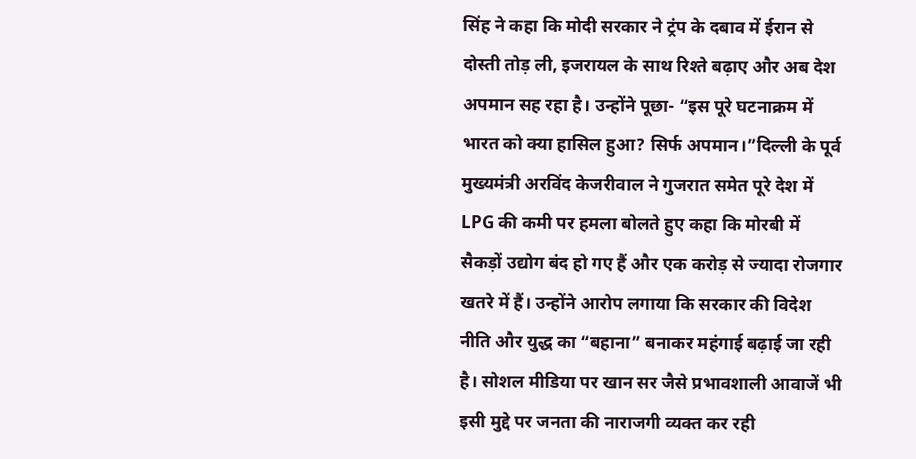सिंह ने कहा कि मोदी सरकार ने ट्रंप के दबाव में ईरान से दोस्ती तोड़ ली, इजरायल के साथ रिश्ते बढ़ाए और अब देश अपमान सह रहा है। उन्होंने पूछा- “इस पूरे घटनाक्रम में भारत को क्या हासिल हुआ? सिर्फ अपमान।”दिल्ली के पूर्व मुख्यमंत्री अरविंद केजरीवाल ने गुजरात समेत पूरे देश में LPG की कमी पर हमला बोलते हुए कहा कि मोरबी में सैकड़ों उद्योग बंद हो गए हैं और एक करोड़ से ज्यादा रोजगार खतरे में हैं। उन्होंने आरोप लगाया कि सरकार की विदेश नीति और युद्ध का “बहाना” बनाकर महंगाई बढ़ाई जा रही है। सोशल मीडिया पर खान सर जैसे प्रभावशाली आवाजें भी इसी मुद्दे पर जनता की नाराजगी व्यक्त कर रही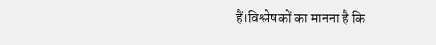हैं।विश्लेषकों का मानना है कि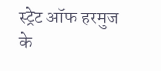स्ट्रेट ऑफ हरमुज के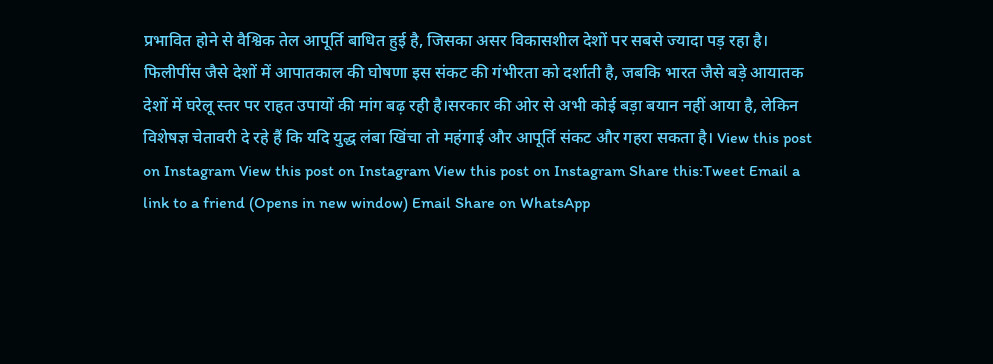प्रभावित होने से वैश्विक तेल आपूर्ति बाधित हुई है, जिसका असर विकासशील देशों पर सबसे ज्यादा पड़ रहा है। फिलीपींस जैसे देशों में आपातकाल की घोषणा इस संकट की गंभीरता को दर्शाती है, जबकि भारत जैसे बड़े आयातक देशों में घरेलू स्तर पर राहत उपायों की मांग बढ़ रही है।सरकार की ओर से अभी कोई बड़ा बयान नहीं आया है, लेकिन विशेषज्ञ चेतावरी दे रहे हैं कि यदि युद्ध लंबा खिंचा तो महंगाई और आपूर्ति संकट और गहरा सकता है। View this post on Instagram View this post on Instagram View this post on Instagram Share this:Tweet Email a link to a friend (Opens in new window) Email Share on WhatsApp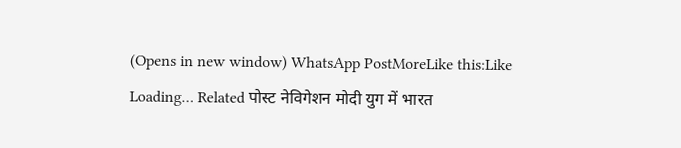(Opens in new window) WhatsApp PostMoreLike this:Like Loading… Related पोस्ट नेविगेशन मोदी युग में भारत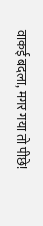वाकई बदला, मगर गया तो पीछे!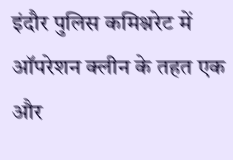इंदौर पुलिस कमिश्नरेट में ऑपरेशन क्लीन के तहत एक और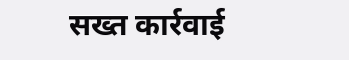सख्त कार्रवाई